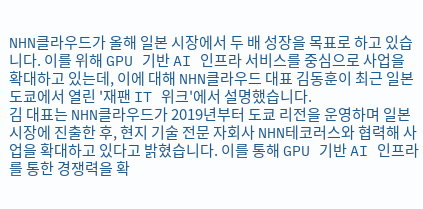NHN클라우드가 올해 일본 시장에서 두 배 성장을 목표로 하고 있습니다. 이를 위해 GPU 기반 AI 인프라 서비스를 중심으로 사업을 확대하고 있는데, 이에 대해 NHN클라우드 대표 김동훈이 최근 일본 도쿄에서 열린 '재팬 IT 위크'에서 설명했습니다.
김 대표는 NHN클라우드가 2019년부터 도쿄 리전을 운영하며 일본 시장에 진출한 후, 현지 기술 전문 자회사 NHN테코러스와 협력해 사업을 확대하고 있다고 밝혔습니다. 이를 통해 GPU 기반 AI 인프라를 통한 경쟁력을 확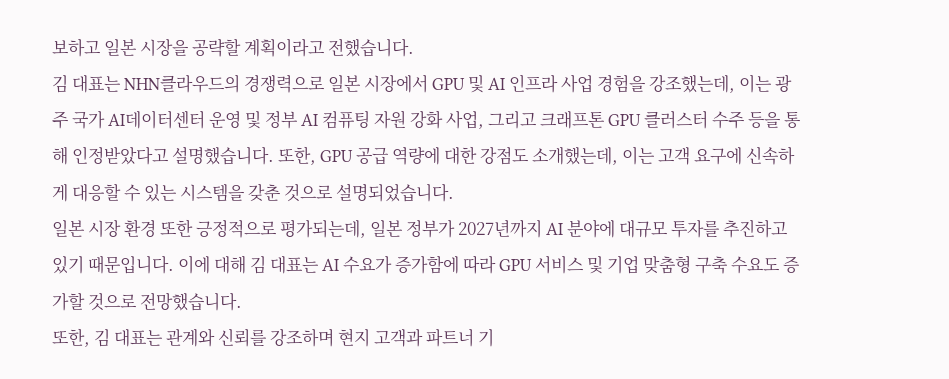보하고 일본 시장을 공략할 계획이라고 전했습니다.
김 대표는 NHN클라우드의 경쟁력으로 일본 시장에서 GPU 및 AI 인프라 사업 경험을 강조했는데, 이는 광주 국가 AI데이터센터 운영 및 정부 AI 컴퓨팅 자원 강화 사업, 그리고 크래프톤 GPU 클러스터 수주 등을 통해 인정받았다고 설명했습니다. 또한, GPU 공급 역량에 대한 강점도 소개했는데, 이는 고객 요구에 신속하게 대응할 수 있는 시스템을 갖춘 것으로 설명되었습니다.
일본 시장 환경 또한 긍정적으로 평가되는데, 일본 정부가 2027년까지 AI 분야에 대규모 투자를 추진하고 있기 때문입니다. 이에 대해 김 대표는 AI 수요가 증가함에 따라 GPU 서비스 및 기업 맞춤형 구축 수요도 증가할 것으로 전망했습니다.
또한, 김 대표는 관계와 신뢰를 강조하며 현지 고객과 파트너 기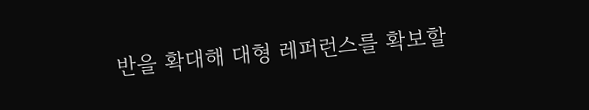반을 확대해 대형 레퍼런스를 확보할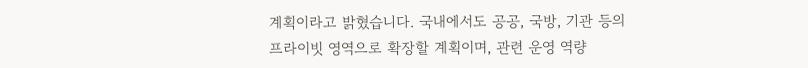계획이라고 밝혔습니다. 국내에서도 공공, 국방, 기관 등의 프라이빗 영역으로 확장할 계획이며, 관련 운영 역량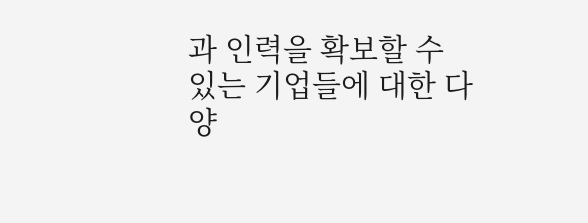과 인력을 확보할 수 있는 기업들에 대한 다양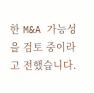한 M&A 가능성을 검토 중이라고 전했습니다.